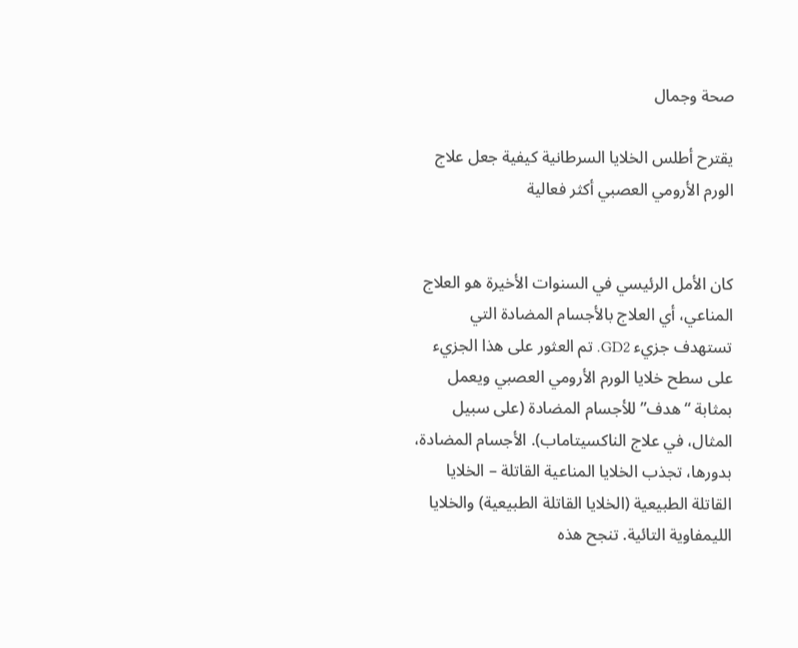صحة وجمال

يقترح أطلس الخلايا السرطانية كيفية جعل علاج الورم الأرومي العصبي أكثر فعالية


كان الأمل الرئيسي في السنوات الأخيرة هو العلاج المناعي، أي العلاج بالأجسام المضادة التي تستهدف جزيء GD2. تم العثور على هذا الجزيء على سطح خلايا الورم الأرومي العصبي ويعمل بمثابة “هدف” للأجسام المضادة (على سبيل المثال، في علاج الناكسيتاماب). الأجسام المضادة، بدورها، تجذب الخلايا المناعية القاتلة – الخلايا القاتلة الطبيعية (الخلايا القاتلة الطبيعية) والخلايا الليمفاوية التائية. تنجح هذه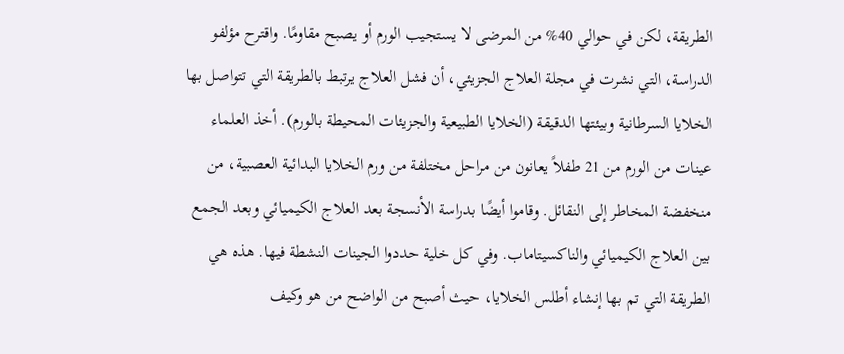الطريقة، لكن في حوالي 40% من المرضى لا يستجيب الورم أو يصبح مقاومًا. واقترح مؤلفو الدراسة، التي نشرت في مجلة العلاج الجزيئي، أن فشل العلاج يرتبط بالطريقة التي تتواصل بها الخلايا السرطانية وبيئتها الدقيقة (الخلايا الطبيعية والجزيئات المحيطة بالورم). أخذ العلماء عينات من الورم من 21 طفلاً يعانون من مراحل مختلفة من ورم الخلايا البدائية العصبية، من منخفضة المخاطر إلى النقائل. وقاموا أيضًا بدراسة الأنسجة بعد العلاج الكيميائي وبعد الجمع بين العلاج الكيميائي والناكسيتاماب. وفي كل خلية حددوا الجينات النشطة فيها. هذه هي الطريقة التي تم بها إنشاء أطلس الخلايا، حيث أصبح من الواضح من هو وكيف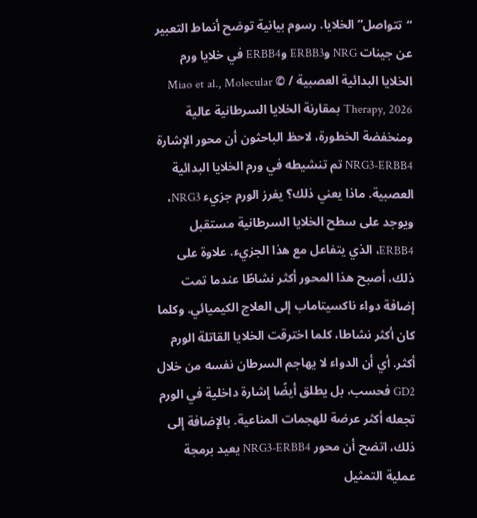“تتواصل” الخلايا. رسوم بيانية توضح أنماط التعبير عن جينات NRG وERBB3 وERBB4 في خلايا ورم الخلايا البدائية العصبية / © Miao et al., Molecular Therapy, 2026 بمقارنة الخلايا السرطانية عالية ومنخفضة الخطورة، لاحظ الباحثون أن محور الإشارة NRG3-ERBB4 تم تنشيطه في ورم الخلايا البدائية العصبية. ماذا يعني ذلك؟ يفرز الورم جزيء NRG3، ويوجد على سطح الخلايا السرطانية مستقبل ERBB4، الذي يتفاعل مع هذا الجزيء. علاوة على ذلك، أصبح هذا المحور أكثر نشاطًا عندما تمت إضافة دواء ناكسيتاماب إلى العلاج الكيميائي. وكلما كان أكثر نشاطا، كلما اخترقت الخلايا القاتلة الورم أكثر. أي أن الدواء لا يهاجم السرطان نفسه من خلال GD2 فحسب، بل يطلق أيضًا إشارة داخلية في الورم تجعله أكثر عرضة للهجمات المناعية. بالإضافة إلى ذلك، اتضح أن محور NRG3-ERBB4 يعيد برمجة عملية التمثيل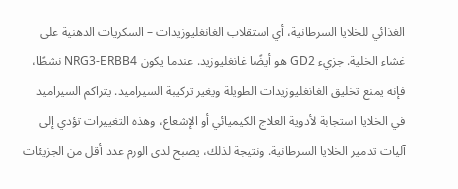الغذائي للخلايا السرطانية، أي استقلاب الغانغليوزيدات – السكريات الدهنية على غشاء الخلية. جزيء GD2 هو أيضًا غانغليوزيد. عندما يكون NRG3-ERBB4 نشطًا، فإنه يمنع تخليق الغانغليوزيدات الطويلة ويغير تركيبة السيراميد. يتراكم السيراميد في الخلايا استجابة لأدوية العلاج الكيميائي أو الإشعاع، وهذه التغييرات تؤدي إلى آليات تدمير الخلايا السرطانية. ونتيجة لذلك، يصبح لدى الورم عدد أقل من الجزيئات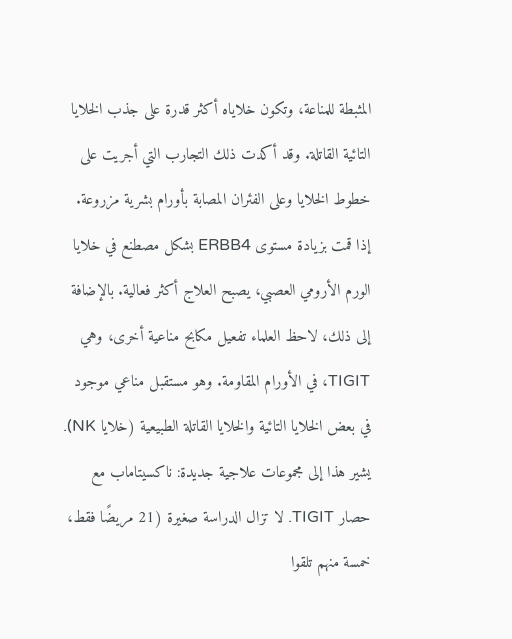المثبطة للمناعة، وتكون خلاياه أكثر قدرة على جذب الخلايا التائية القاتلة. وقد أكدت ذلك التجارب التي أجريت على خطوط الخلايا وعلى الفئران المصابة بأورام بشرية مزروعة. إذا قمت بزيادة مستوى ERBB4 بشكل مصطنع في خلايا الورم الأرومي العصبي، يصبح العلاج أكثر فعالية. بالإضافة إلى ذلك، لاحظ العلماء تفعيل مكابح مناعية أخرى، وهي TIGIT، في الأورام المقاومة. وهو مستقبل مناعي موجود في بعض الخلايا التائية والخلايا القاتلة الطبيعية (خلايا NK). يشير هذا إلى مجموعات علاجية جديدة: ناكسيتاماب مع حصار TIGIT. لا تزال الدراسة صغيرة (21 مريضًا فقط، خمسة منهم تلقوا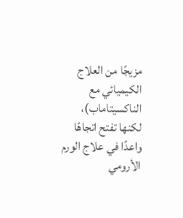مزيجًا من العلاج الكيميائي مع الناكسيتاماب)، لكنها تفتح اتجاهًا واعدًا في علاج الورم الأرومي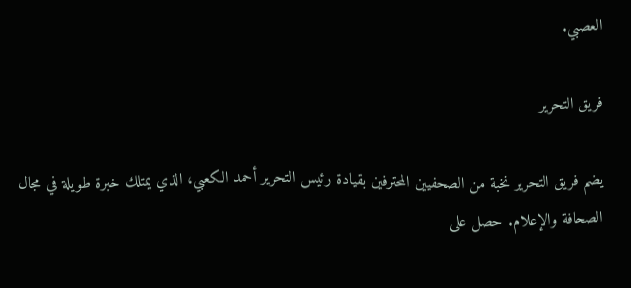العصبي.

فريق التحرير

يضم فريق التحرير نخبة من الصحفيين المحترفين بقيادة رئيس التحرير أحمد الكعبي، الذي يمتلك خبرة طويلة في مجال الصحافة والإعلام. حصل على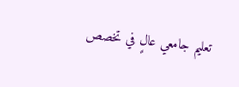تعليم جامعي عالٍ في تخصص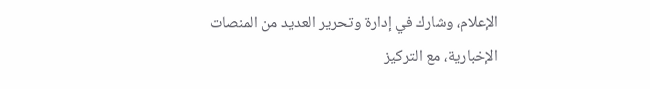الإعلام، وشارك في إدارة وتحرير العديد من المنصات الإخبارية، مع التركيز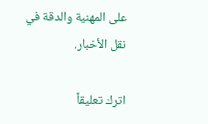على المهنية والدقة في نقل الأخبار.

اترك تعليقاً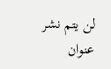لن يتم نشر عنوان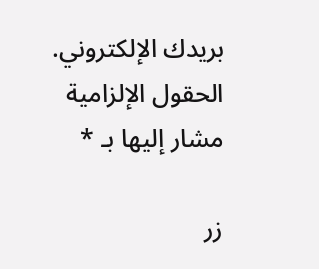بريدك الإلكتروني. الحقول الإلزامية مشار إليها بـ *

زر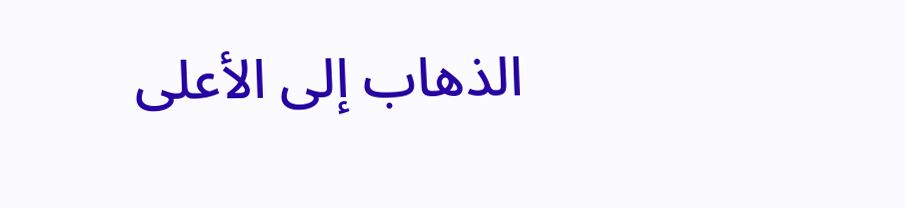الذهاب إلى الأعلى